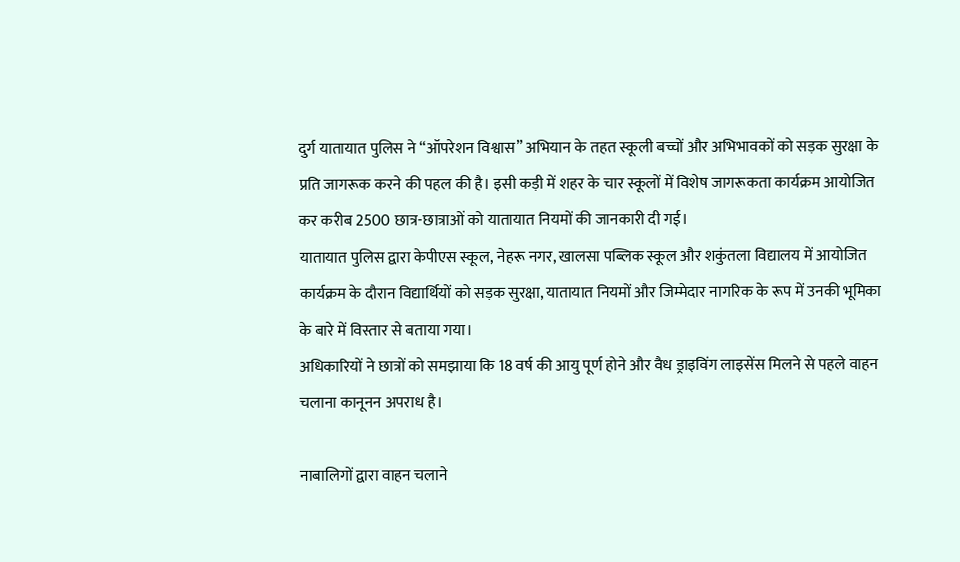दुर्ग यातायात पुलिस ने “ऑपरेशन विश्वास” अभियान के तहत स्कूली बच्चों और अभिभावकों को सड़क सुरक्षा के प्रति जागरूक करने की पहल की है। इसी कड़ी में शहर के चार स्कूलों में विशेष जागरूकता कार्यक्रम आयोजित कर करीब 2500 छात्र-छात्राओं को यातायात नियमों की जानकारी दी गई।
यातायात पुलिस द्वारा केपीएस स्कूल, नेहरू नगर, खालसा पब्लिक स्कूल और शकुंतला विद्यालय में आयोजित कार्यक्रम के दौरान विद्यार्थियों को सड़क सुरक्षा, यातायात नियमों और जिम्मेदार नागरिक के रूप में उनकी भूमिका के बारे में विस्तार से बताया गया।
अधिकारियों ने छात्रों को समझाया कि 18 वर्ष की आयु पूर्ण होने और वैध ड्राइविंग लाइसेंस मिलने से पहले वाहन चलाना कानूनन अपराध है।

नाबालिगों द्वारा वाहन चलाने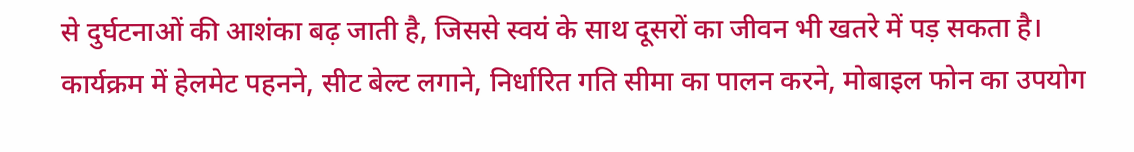से दुर्घटनाओं की आशंका बढ़ जाती है, जिससे स्वयं के साथ दूसरों का जीवन भी खतरे में पड़ सकता है।
कार्यक्रम में हेलमेट पहनने, सीट बेल्ट लगाने, निर्धारित गति सीमा का पालन करने, मोबाइल फोन का उपयोग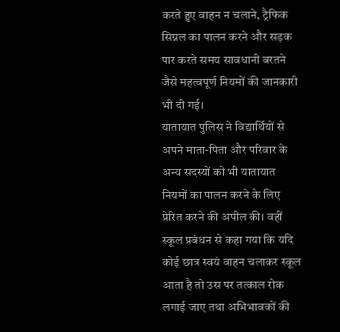करते हुए वाहन न चलाने, ट्रैफिक सिग्नल का पालन करने और सड़क पार करते समय सावधानी बरतने जैसे महत्वपूर्ण नियमों की जानकारी भी दी गई।
यातायात पुलिस ने विद्यार्थियों से अपने माता-पिता और परिवार के अन्य सदस्यों को भी यातायात नियमों का पालन करने के लिए प्रेरित करने की अपील की। वहीं स्कूल प्रबंधन से कहा गया कि यदि कोई छात्र स्वयं वाहन चलाकर स्कूल आता है तो उस पर तत्काल रोक लगाई जाए तथा अभिभावकों की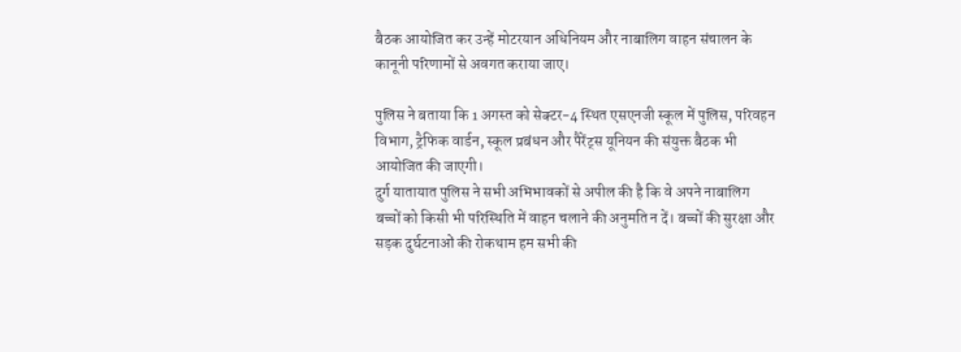बैठक आयोजित कर उन्हें मोटरयान अधिनियम और नाबालिग वाहन संचालन के कानूनी परिणामों से अवगत कराया जाए।

पुलिस ने बताया कि 1 अगस्त को सेक्टर-4 स्थित एसएनजी स्कूल में पुलिस, परिवहन विभाग, ट्रैफिक वार्डन, स्कूल प्रबंधन और पैरेंट्स यूनियन की संयुक्त बैठक भी आयोजित की जाएगी।
दुर्ग यातायात पुलिस ने सभी अभिभावकों से अपील की है कि वे अपने नाबालिग बच्चों को किसी भी परिस्थिति में वाहन चलाने की अनुमति न दें। बच्चों की सुरक्षा और सड़क दुर्घटनाओं की रोकथाम हम सभी की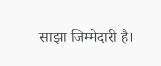साझा जिम्मेदारी है।